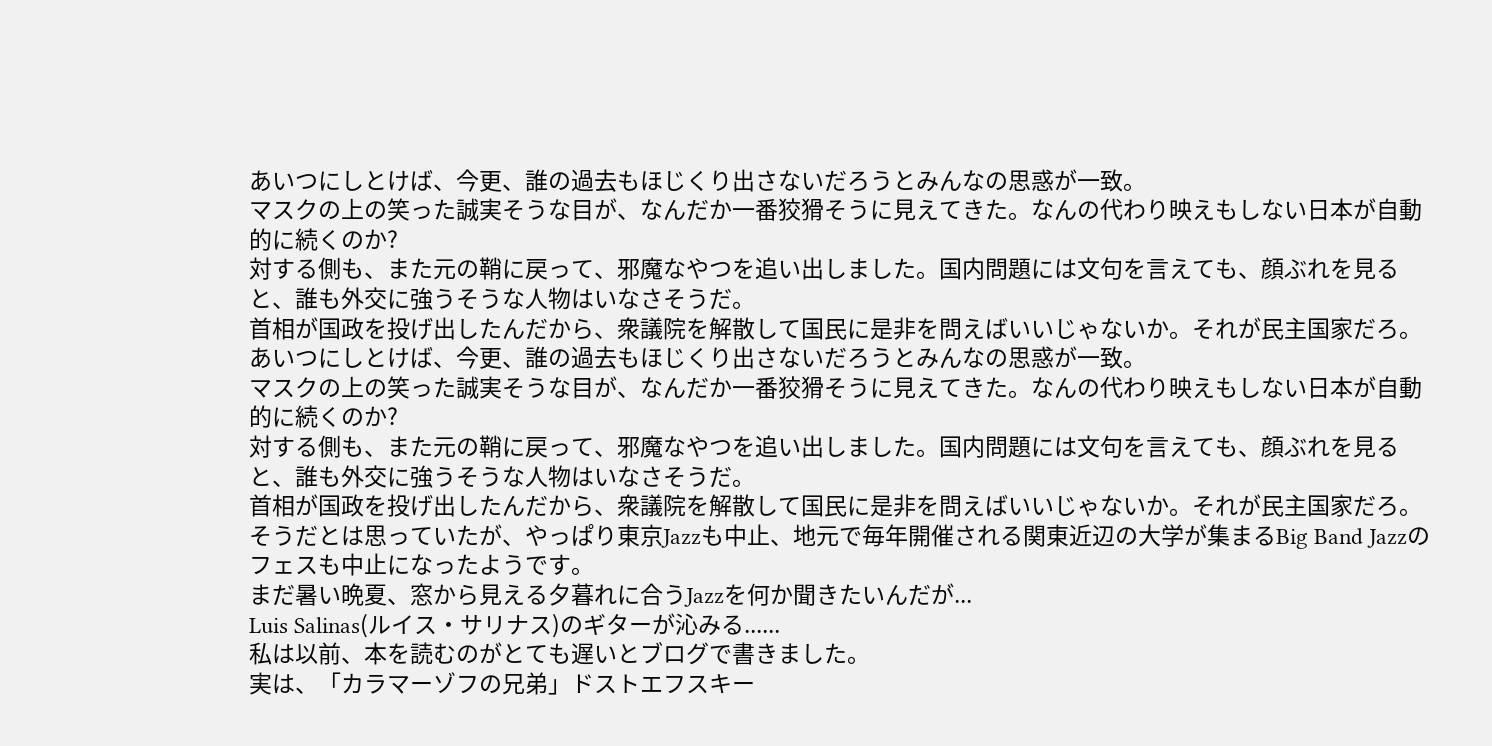あいつにしとけば、今更、誰の過去もほじくり出さないだろうとみんなの思惑が一致。
マスクの上の笑った誠実そうな目が、なんだか一番狡猾そうに見えてきた。なんの代わり映えもしない日本が自動的に続くのか?
対する側も、また元の鞘に戻って、邪魔なやつを追い出しました。国内問題には文句を言えても、顔ぶれを見ると、誰も外交に強うそうな人物はいなさそうだ。
首相が国政を投げ出したんだから、衆議院を解散して国民に是非を問えばいいじゃないか。それが民主国家だろ。
あいつにしとけば、今更、誰の過去もほじくり出さないだろうとみんなの思惑が一致。
マスクの上の笑った誠実そうな目が、なんだか一番狡猾そうに見えてきた。なんの代わり映えもしない日本が自動的に続くのか?
対する側も、また元の鞘に戻って、邪魔なやつを追い出しました。国内問題には文句を言えても、顔ぶれを見ると、誰も外交に強うそうな人物はいなさそうだ。
首相が国政を投げ出したんだから、衆議院を解散して国民に是非を問えばいいじゃないか。それが民主国家だろ。
そうだとは思っていたが、やっぱり東京Jazzも中止、地元で毎年開催される関東近辺の大学が集まるBig Band Jazzのフェスも中止になったようです。
まだ暑い晩夏、窓から見える夕暮れに合うJazzを何か聞きたいんだが...
Luis Salinas(ルイス・サリナス)のギターが沁みる......
私は以前、本を読むのがとても遅いとブログで書きました。
実は、「カラマーゾフの兄弟」ドストエフスキー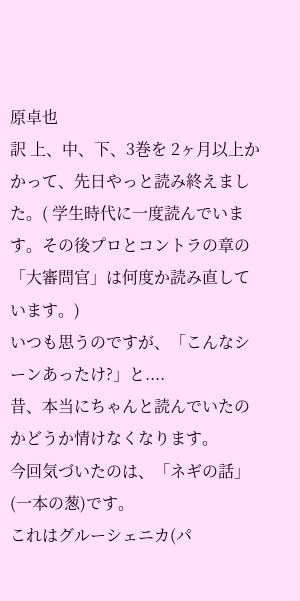原卓也
訳 上、中、下、3巻を 2ヶ月以上かかって、先日やっと読み終えました。( 学生時代に一度読んでいます。その後プロとコントラの章の「大審問官」は何度か読み直しています。)
いつも思うのですが、「こんなシーンあったけ?」と....
昔、本当にちゃんと読んでいたのかどうか情けなくなります。
今回気づいたのは、「ネギの話」(一本の葱)です。
これはグルーシェニカ(パ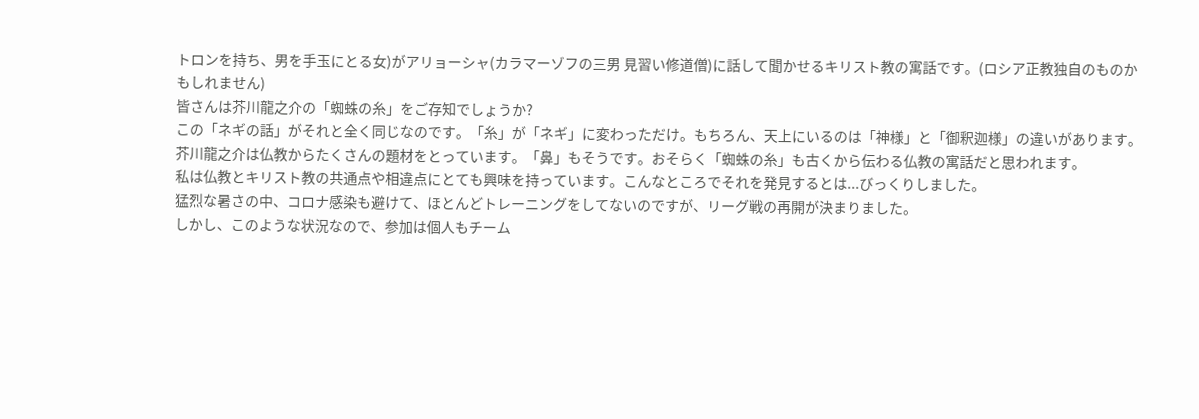トロンを持ち、男を手玉にとる女)がアリョーシャ(カラマーゾフの三男 見習い修道僧)に話して聞かせるキリスト教の寓話です。(ロシア正教独自のものかもしれません)
皆さんは芥川龍之介の「蜘蛛の糸」をご存知でしょうか?
この「ネギの話」がそれと全く同じなのです。「糸」が「ネギ」に変わっただけ。もちろん、天上にいるのは「神様」と「御釈迦様」の違いがあります。
芥川龍之介は仏教からたくさんの題材をとっています。「鼻」もそうです。おそらく「蜘蛛の糸」も古くから伝わる仏教の寓話だと思われます。
私は仏教とキリスト教の共通点や相違点にとても興味を持っています。こんなところでそれを発見するとは...びっくりしました。
猛烈な暑さの中、コロナ感染も避けて、ほとんどトレーニングをしてないのですが、リーグ戦の再開が決まりました。
しかし、このような状況なので、参加は個人もチーム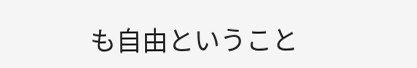も自由ということ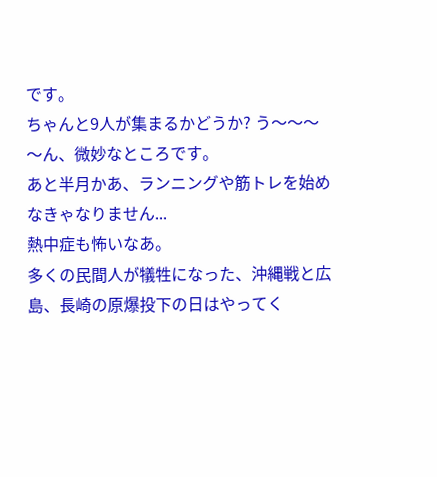です。
ちゃんと9人が集まるかどうか? う〜〜〜〜ん、微妙なところです。
あと半月かあ、ランニングや筋トレを始めなきゃなりません...
熱中症も怖いなあ。
多くの民間人が犠牲になった、沖縄戦と広島、長崎の原爆投下の日はやってく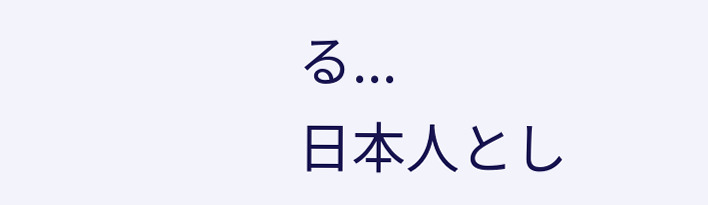る...
日本人とし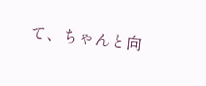て、ちゃんと向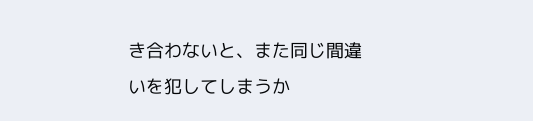き合わないと、また同じ間違いを犯してしまうか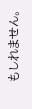もしれません。